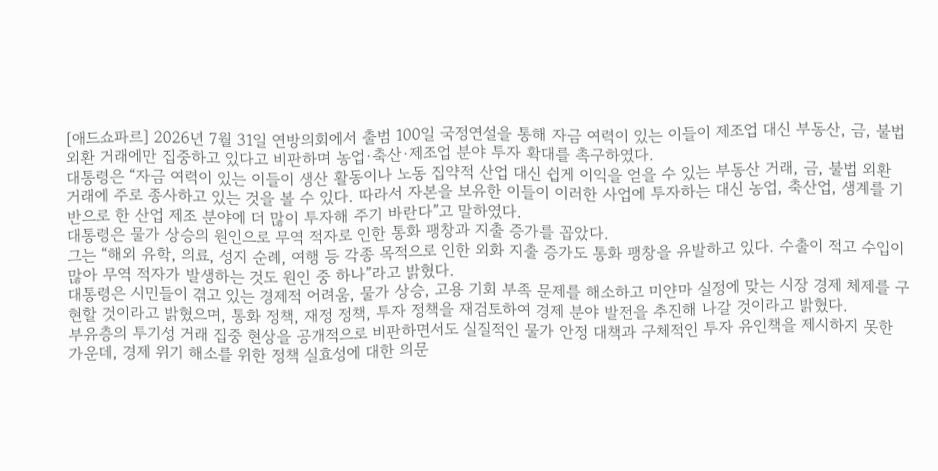[애드쇼파르] 2026년 7월 31일 연방의회에서 출범 100일 국정연설을 통해 자금 여력이 있는 이들이 제조업 대신 부동산, 금, 불법 외환 거래에만 집중하고 있다고 비판하며 농업·축산·제조업 분야 투자 확대를 촉구하였다.
대통령은 “자금 여력이 있는 이들이 생산 활동이나 노동 집약적 산업 대신 쉽게 이익을 얻을 수 있는 부동산 거래, 금, 불법 외환 거래에 주로 종사하고 있는 것을 볼 수 있다. 따라서 자본을 보유한 이들이 이러한 사업에 투자하는 대신 농업, 축산업, 생계를 기반으로 한 산업 제조 분야에 더 많이 투자해 주기 바란다”고 말하였다.
대통령은 물가 상승의 원인으로 무역 적자로 인한 통화 팽창과 지출 증가를 꼽았다.
그는 “해외 유학, 의료, 성지 순례, 여행 등 각종 목적으로 인한 외화 지출 증가도 통화 팽창을 유발하고 있다. 수출이 적고 수입이 많아 무역 적자가 발생하는 것도 원인 중 하나”라고 밝혔다.
대통령은 시민들이 겪고 있는 경제적 어려움, 물가 상승, 고용 기회 부족 문제를 해소하고 미얀마 실정에 맞는 시장 경제 체제를 구현할 것이라고 밝혔으며, 통화 정책, 재정 정책, 투자 정책을 재검토하여 경제 분야 발전을 추진해 나갈 것이라고 밝혔다.
부유층의 투기성 거래 집중 현상을 공개적으로 비판하면서도 실질적인 물가 안정 대책과 구체적인 투자 유인책을 제시하지 못한 가운데, 경제 위기 해소를 위한 정책 실효성에 대한 의문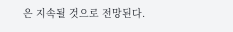은 지속될 것으로 전망된다.